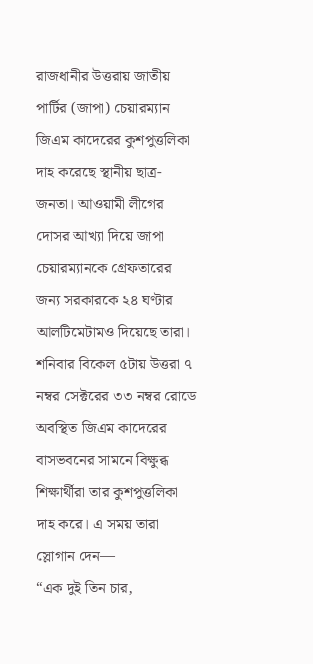রাজধানীর উত্তরায় জাতীয় পার্টির (জাপা) চেয়ারম্যান জিএম কাদেরের কুশপুত্তলিকা দাহ করেছে স্থানীয় ছাত্র-জনতা। আওয়ামী লীগের দোসর আখ্যা দিয়ে জাপা চেয়ারম্যানকে গ্রেফতারের জন্য সরকারকে ২৪ ঘণ্টার আলটিমেটামও দিয়েছে তারা।
শনিবার বিকেল ৫টায় উত্তরা ৭ নম্বর সেক্টরের ৩৩ নম্বর রোডে অবস্থিত জিএম কাদেরের বাসভবনের সামনে বিক্ষুব্ধ শিক্ষার্থীরা তার কুশপুত্তলিকা দাহ করে। এ সময় তারা স্লোগান দেন—
“এক দুই তিন চার,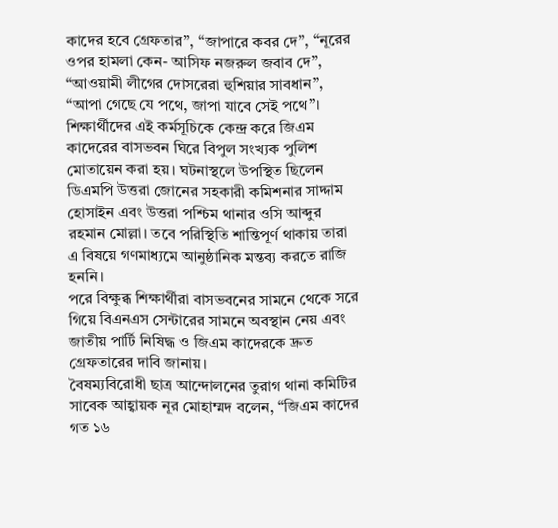কাদের হবে গ্রেফতার”, “জাপারে কবর দে”, “নূরের ওপর হামলা কেন- আসিফ নজরুল জবাব দে”, “আওয়ামী লীগের দোসরেরা হুশিয়ার সাবধান”, “আপা গেছে যে পথে, জাপা যাবে সেই পথে”।
শিক্ষার্থীদের এই কর্মসূচিকে কেন্দ্র করে জিএম কাদেরের বাসভবন ঘিরে বিপুল সংখ্যক পুলিশ মোতায়েন করা হয়। ঘটনাস্থলে উপস্থিত ছিলেন ডিএমপি উত্তরা জোনের সহকারী কমিশনার সাদ্দাম হোসাইন এবং উত্তরা পশ্চিম থানার ওসি আব্দুর রহমান মোল্লা। তবে পরিস্থিতি শান্তিপূর্ণ থাকায় তারা এ বিষয়ে গণমাধ্যমে আনুষ্ঠানিক মন্তব্য করতে রাজি হননি।
পরে বিক্ষুব্ধ শিক্ষার্থীরা বাসভবনের সামনে থেকে সরে গিয়ে বিএনএস সেন্টারের সামনে অবস্থান নেয় এবং জাতীয় পার্টি নিষিদ্ধ ও জিএম কাদেরকে দ্রুত গ্রেফতারের দাবি জানায়।
বৈষম্যবিরোধী ছাত্র আন্দোলনের তুরাগ থানা কমিটির সাবেক আহ্বায়ক নূর মোহাম্মদ বলেন, “জিএম কাদের গত ১৬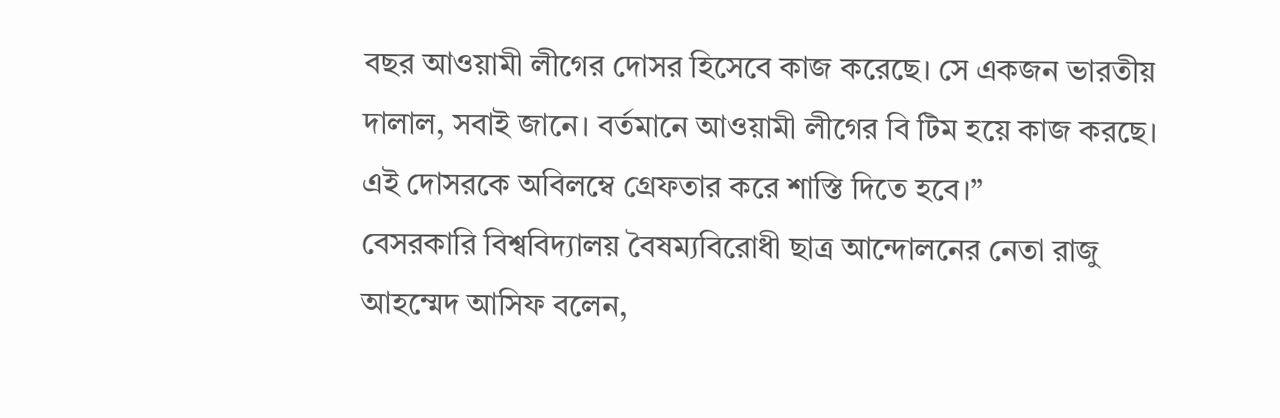বছর আওয়ামী লীগের দোসর হিসেবে কাজ করেছে। সে একজন ভারতীয় দালাল, সবাই জানে। বর্তমানে আওয়ামী লীগের বি টিম হয়ে কাজ করছে। এই দোসরকে অবিলম্বে গ্রেফতার করে শাস্তি দিতে হবে।”
বেসরকারি বিশ্ববিদ্যালয় বৈষম্যবিরোধী ছাত্র আন্দোলনের নেতা রাজু আহম্মেদ আসিফ বলেন,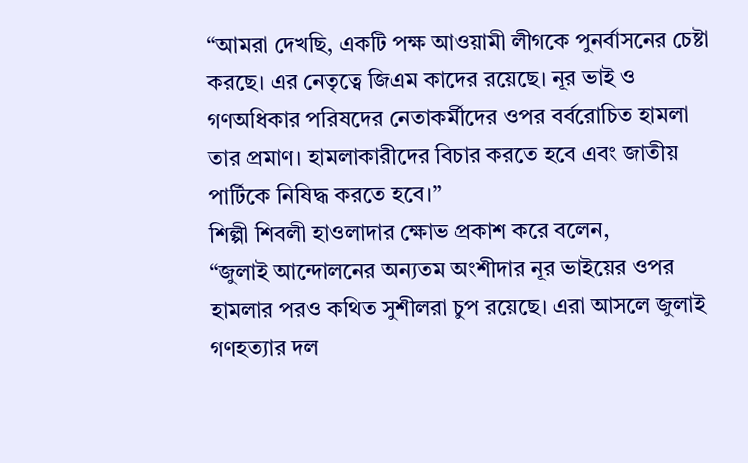“আমরা দেখছি, একটি পক্ষ আওয়ামী লীগকে পুনর্বাসনের চেষ্টা করছে। এর নেতৃত্বে জিএম কাদের রয়েছে। নূর ভাই ও গণঅধিকার পরিষদের নেতাকর্মীদের ওপর বর্বরোচিত হামলা তার প্রমাণ। হামলাকারীদের বিচার করতে হবে এবং জাতীয় পার্টিকে নিষিদ্ধ করতে হবে।”
শিল্পী শিবলী হাওলাদার ক্ষোভ প্রকাশ করে বলেন,
“জুলাই আন্দোলনের অন্যতম অংশীদার নূর ভাইয়ের ওপর হামলার পরও কথিত সুশীলরা চুপ রয়েছে। এরা আসলে জুলাই গণহত্যার দল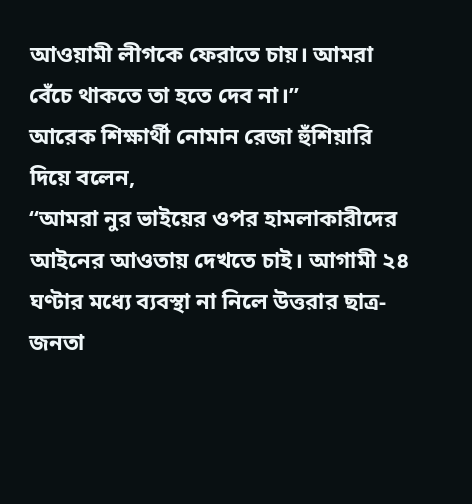আওয়ামী লীগকে ফেরাতে চায়। আমরা বেঁচে থাকতে তা হতে দেব না।”
আরেক শিক্ষার্থী নোমান রেজা হুঁশিয়ারি দিয়ে বলেন,
“আমরা নুর ভাইয়ের ওপর হামলাকারীদের আইনের আওতায় দেখতে চাই। আগামী ২৪ ঘণ্টার মধ্যে ব্যবস্থা না নিলে উত্তরার ছাত্র-জনতা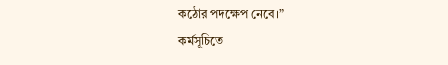কঠোর পদক্ষেপ নেবে।”
কর্মসূচিতে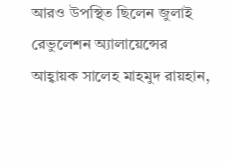আরও উপস্থিত ছিলেন জুলাই রেভুলেশন অ্যালায়েন্সের আহ্বায়ক সালেহ মাহমুদ রায়হান,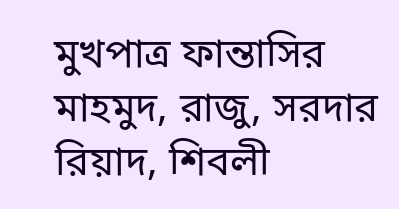মুখপাত্র ফান্তাসির মাহমুদ, রাজু, সরদার রিয়াদ, শিবলী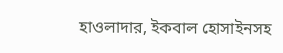হাওলাদার, ইকবাল হোসাইনসহ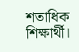শতাধিক শিক্ষার্থী।